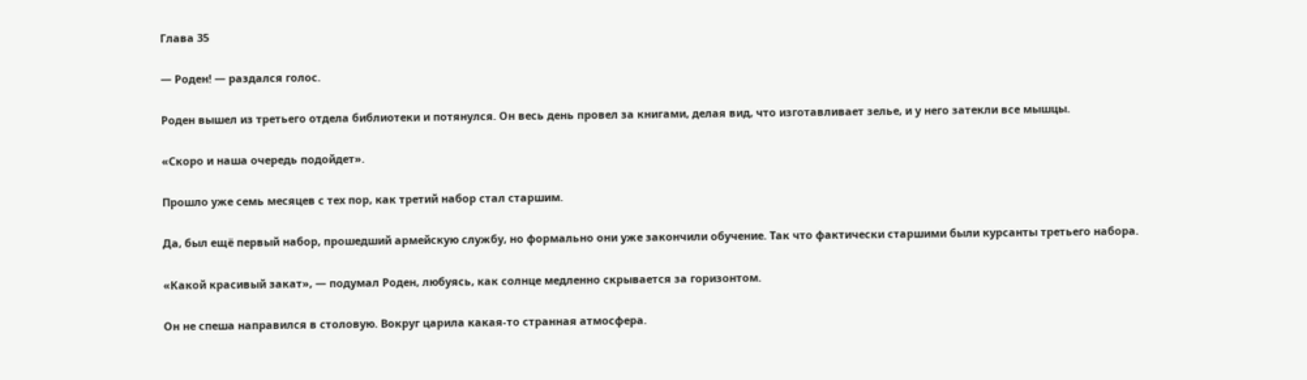Глава 35

— Роден! — раздался голос.

Роден вышел из третьего отдела библиотеки и потянулся. Он весь день провел за книгами, делая вид, что изготавливает зелье, и у него затекли все мышцы.

«Скоро и наша очередь подойдет».

Прошло уже семь месяцев с тех пор, как третий набор стал старшим.

Да, был ещё первый набор, прошедший армейскую службу, но формально они уже закончили обучение. Так что фактически старшими были курсанты третьего набора.

«Какой красивый закат», — подумал Роден, любуясь, как солнце медленно скрывается за горизонтом.

Он не спеша направился в столовую. Вокруг царила какая-то странная атмосфера.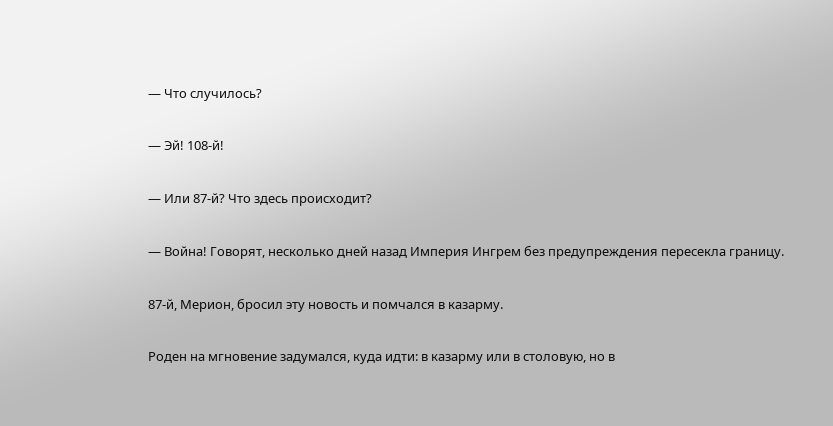— Что случилось?

— Эй! 108-й!

— Или 87-й? Что здесь происходит?

— Война! Говорят, несколько дней назад Империя Ингрем без предупреждения пересекла границу.

87-й, Мерион, бросил эту новость и помчался в казарму.

Роден на мгновение задумался, куда идти: в казарму или в столовую, но в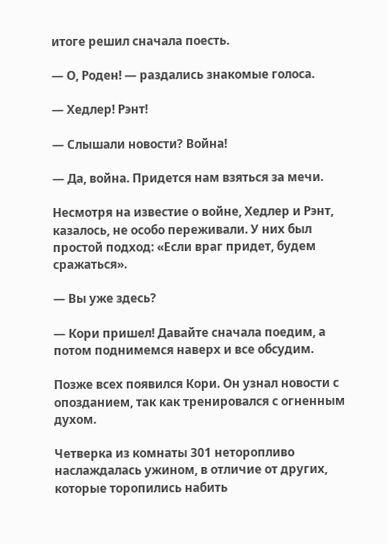итоге решил сначала поесть.

— О, Роден! — раздались знакомые голоса.

— Хедлер! Рэнт!

— Слышали новости? Война!

— Да, война. Придется нам взяться за мечи.

Несмотря на известие о войне, Хедлер и Рэнт, казалось, не особо переживали. У них был простой подход: «Если враг придет, будем сражаться».

— Вы уже здесь?

— Кори пришел! Давайте сначала поедим, а потом поднимемся наверх и все обсудим.

Позже всех появился Кори. Он узнал новости с опозданием, так как тренировался с огненным духом.

Четверка из комнаты 301 неторопливо наслаждалась ужином, в отличие от других, которые торопились набить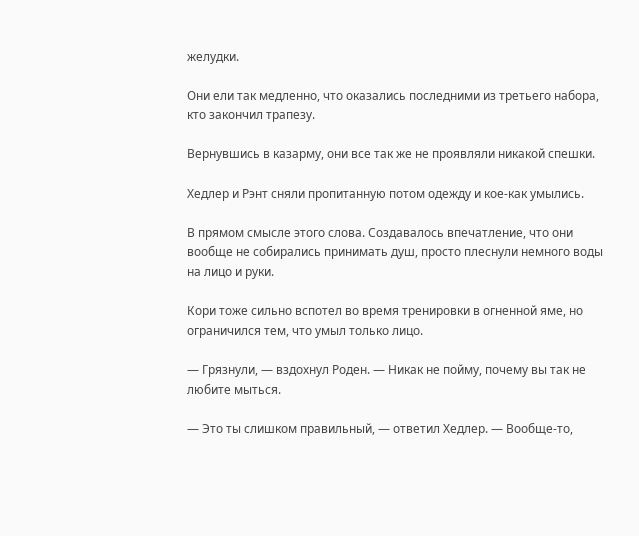желудки.

Они ели так медленно, что оказались последними из третьего набора, кто закончил трапезу.

Вернувшись в казарму, они все так же не проявляли никакой спешки.

Хедлер и Рэнт сняли пропитанную потом одежду и кое-как умылись.

В прямом смысле этого слова. Создавалось впечатление, что они вообще не собирались принимать душ, просто плеснули немного воды на лицо и руки.

Кори тоже сильно вспотел во время тренировки в огненной яме, но ограничился тем, что умыл только лицо.

— Грязнули, — вздохнул Роден. — Никак не пойму, почему вы так не любите мыться.

— Это ты слишком правильный, — ответил Хедлер. — Вообще-то,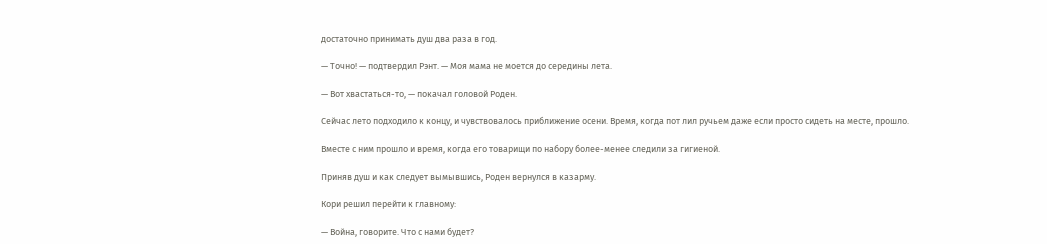достаточно принимать душ два раза в год.

— Точно! — подтвердил Рэнт. — Моя мама не моется до середины лета.

— Вот хвастаться-то, — покачал головой Роден.

Сейчас лето подходило к концу, и чувствовалось приближение осени. Время, когда пот лил ручьем даже если просто сидеть на месте, прошло.

Вместе с ним прошло и время, когда его товарищи по набору более-менее следили за гигиеной.

Приняв душ и как следует вымывшись, Роден вернулся в казарму.

Кори решил перейти к главному:

— Война, говорите. Что с нами будет?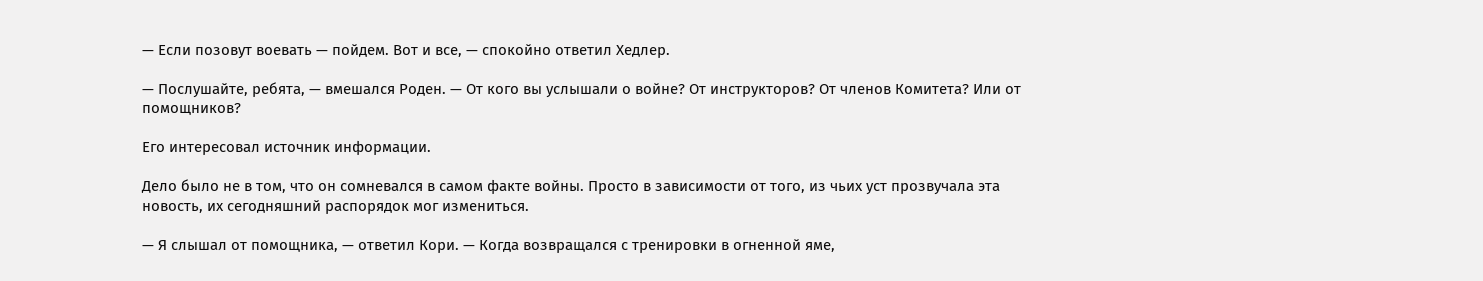— Если позовут воевать — пойдем. Вот и все, — спокойно ответил Хедлер.

— Послушайте, ребята, — вмешался Роден. — От кого вы услышали о войне? От инструкторов? От членов Комитета? Или от помощников?

Его интересовал источник информации.

Дело было не в том, что он сомневался в самом факте войны. Просто в зависимости от того, из чьих уст прозвучала эта новость, их сегодняшний распорядок мог измениться.

— Я слышал от помощника, — ответил Кори. — Когда возвращался с тренировки в огненной яме,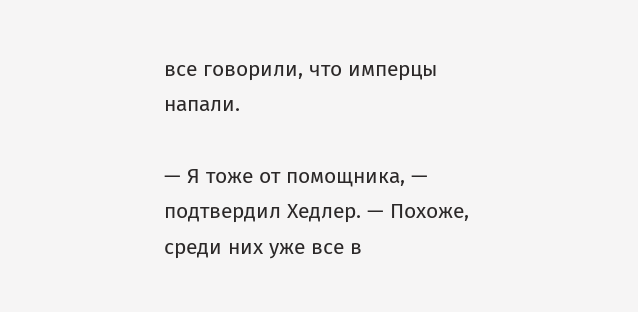все говорили, что имперцы напали.

— Я тоже от помощника, — подтвердил Хедлер. — Похоже, среди них уже все в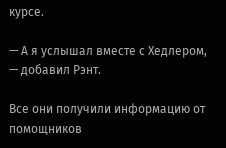курсе.

— А я услышал вместе с Хедлером, — добавил Рэнт.

Все они получили информацию от помощников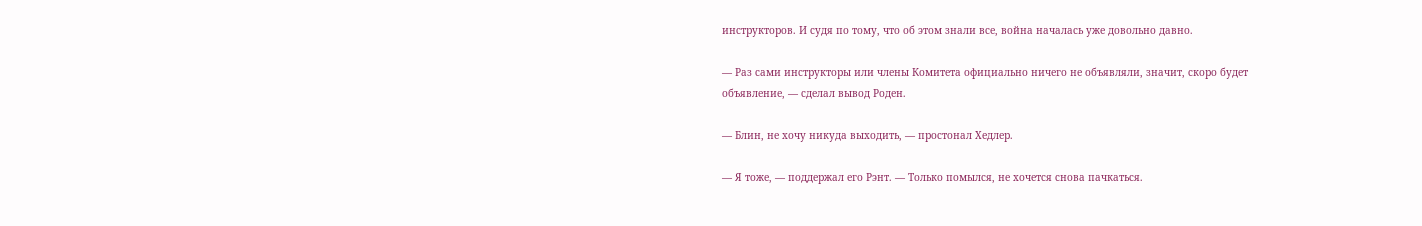инструкторов. И судя по тому, что об этом знали все, война началась уже довольно давно.

— Раз сами инструкторы или члены Комитета официально ничего не объявляли, значит, скоро будет объявление, — сделал вывод Роден.

— Блин, не хочу никуда выходить, — простонал Хедлер.

— Я тоже, — поддержал его Рэнт. — Только помылся, не хочется снова пачкаться.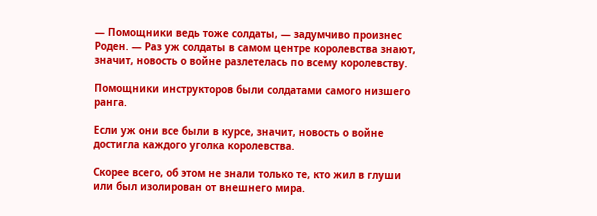— Помощники ведь тоже солдаты, — задумчиво произнес Роден. — Раз уж солдаты в самом центре королевства знают, значит, новость о войне разлетелась по всему королевству.

Помощники инструкторов были солдатами самого низшего ранга.

Если уж они все были в курсе, значит, новость о войне достигла каждого уголка королевства.

Скорее всего, об этом не знали только те, кто жил в глуши или был изолирован от внешнего мира.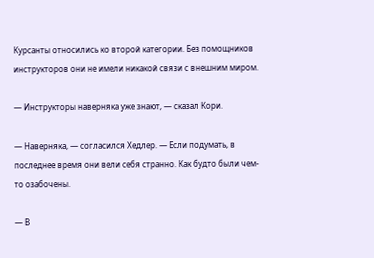Курсанты относились ко второй категории. Без помощников инструкторов они не имели никакой связи с внешним миром.

— Инструкторы наверняка уже знают, — сказал Кори.

— Наверняка, — согласился Хедлер. — Если подумать, в последнее время они вели себя странно. Как будто были чем-то озабочены.

— В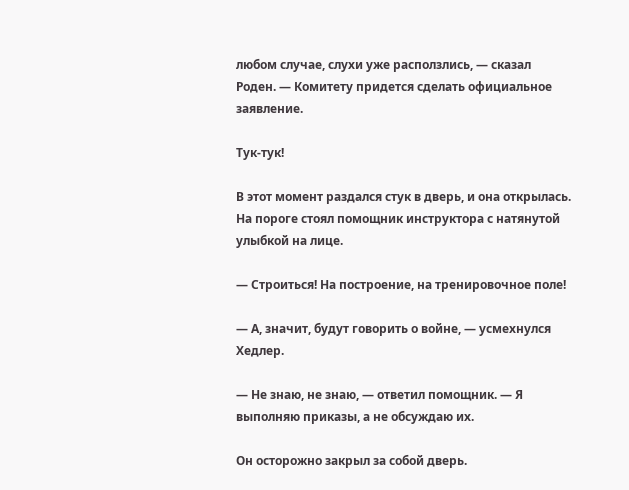любом случае, слухи уже расползлись, — сказал Роден. — Комитету придется сделать официальное заявление.

Тук-тук!

В этот момент раздался стук в дверь, и она открылась. На пороге стоял помощник инструктора с натянутой улыбкой на лице.

— Строиться! На построение, на тренировочное поле!

— А, значит, будут говорить о войне, — усмехнулся Хедлер.

— Не знаю, не знаю, — ответил помощник. — Я выполняю приказы, а не обсуждаю их.

Он осторожно закрыл за собой дверь.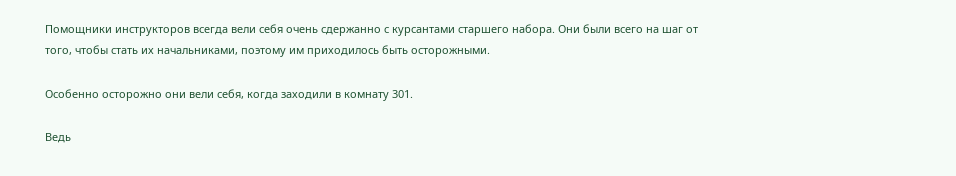Помощники инструкторов всегда вели себя очень сдержанно с курсантами старшего набора. Они были всего на шаг от того, чтобы стать их начальниками, поэтому им приходилось быть осторожными.

Особенно осторожно они вели себя, когда заходили в комнату 301.

Ведь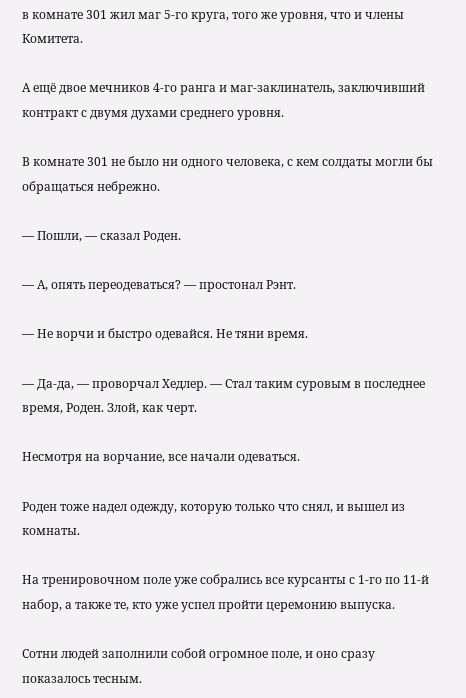в комнате 301 жил маг 5-го круга, того же уровня, что и члены Комитета.

А ещё двое мечников 4-го ранга и маг-заклинатель, заключивший контракт с двумя духами среднего уровня.

В комнате 301 не было ни одного человека, с кем солдаты могли бы обращаться небрежно.

— Пошли, — сказал Роден.

— А, опять переодеваться? — простонал Рэнт.

— Не ворчи и быстро одевайся. Не тяни время.

— Да-да, — проворчал Хедлер. — Стал таким суровым в последнее время, Роден. Злой, как черт.

Несмотря на ворчание, все начали одеваться.

Роден тоже надел одежду, которую только что снял, и вышел из комнаты.

На тренировочном поле уже собрались все курсанты с 1-го по 11-й набор, а также те, кто уже успел пройти церемонию выпуска.

Сотни людей заполнили собой огромное поле, и оно сразу показалось тесным.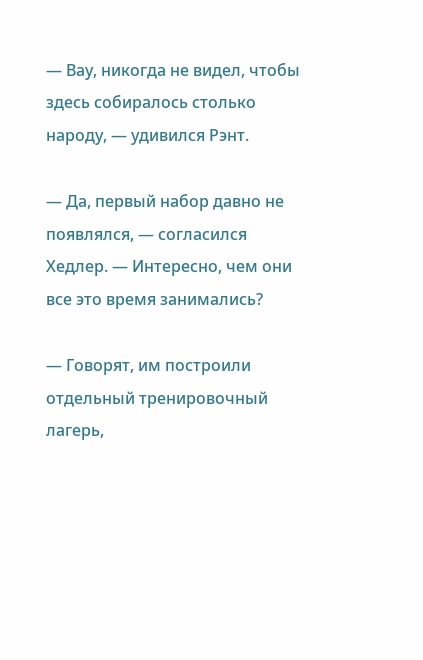— Вау, никогда не видел, чтобы здесь собиралось столько народу, — удивился Рэнт.

— Да, первый набор давно не появлялся, — согласился Хедлер. — Интересно, чем они все это время занимались?

— Говорят, им построили отдельный тренировочный лагерь,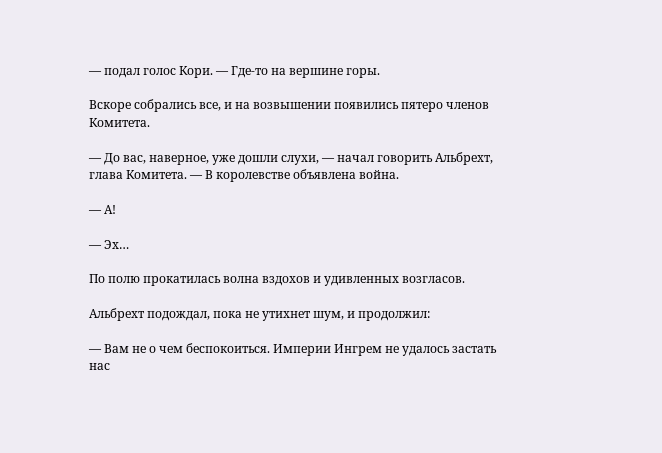— подал голос Кори. — Где-то на вершине горы.

Вскоре собрались все, и на возвышении появились пятеро членов Комитета.

— До вас, наверное, уже дошли слухи, — начал говорить Альбрехт, глава Комитета. — В королевстве объявлена война.

— А!

— Эх…

По полю прокатилась волна вздохов и удивленных возгласов.

Альбрехт подождал, пока не утихнет шум, и продолжил:

— Вам не о чем беспокоиться. Империи Ингрем не удалось застать нас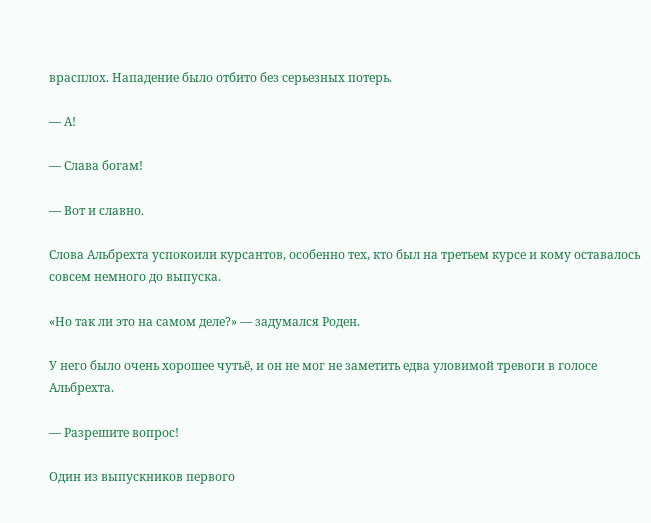врасплох. Нападение было отбито без серьезных потерь.

— А!

— Слава богам!

— Вот и славно.

Слова Альбрехта успокоили курсантов, особенно тех, кто был на третьем курсе и кому оставалось совсем немного до выпуска.

«Но так ли это на самом деле?» — задумался Роден.

У него было очень хорошее чутьё, и он не мог не заметить едва уловимой тревоги в голосе Альбрехта.

— Разрешите вопрос!

Один из выпускников первого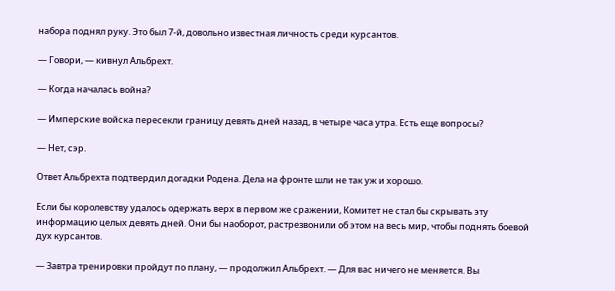набора поднял руку. Это был 7-й, довольно известная личность среди курсантов.

— Говори, — кивнул Альбрехт.

— Когда началась война?

— Имперские войска пересекли границу девять дней назад, в четыре часа утра. Есть еще вопросы?

— Нет, сэр.

Ответ Альбрехта подтвердил догадки Родена. Дела на фронте шли не так уж и хорошо.

Если бы королевству удалось одержать верх в первом же сражении, Комитет не стал бы скрывать эту информацию целых девять дней. Они бы наоборот, растрезвонили об этом на весь мир, чтобы поднять боевой дух курсантов.

— Завтра тренировки пройдут по плану, — продолжил Альбрехт. — Для вас ничего не меняется. Вы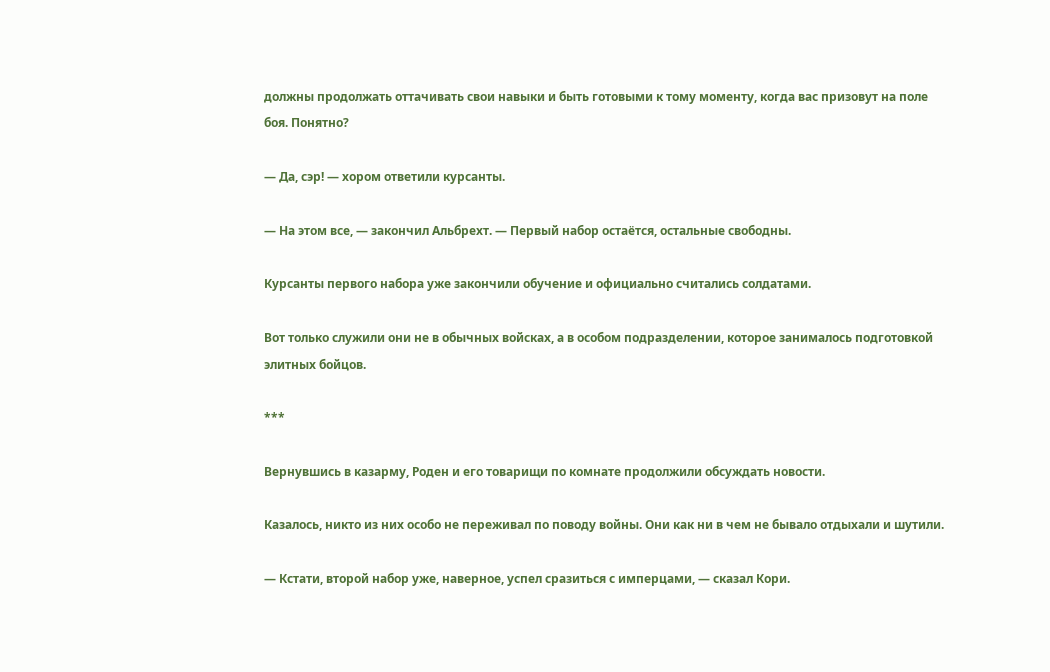должны продолжать оттачивать свои навыки и быть готовыми к тому моменту, когда вас призовут на поле боя. Понятно?

— Да, сэр! — хором ответили курсанты.

— На этом все, — закончил Альбрехт. — Первый набор остаётся, остальные свободны.

Курсанты первого набора уже закончили обучение и официально считались солдатами.

Вот только служили они не в обычных войсках, а в особом подразделении, которое занималось подготовкой элитных бойцов.

***

Вернувшись в казарму, Роден и его товарищи по комнате продолжили обсуждать новости.

Казалось, никто из них особо не переживал по поводу войны. Они как ни в чем не бывало отдыхали и шутили.

— Кстати, второй набор уже, наверное, успел сразиться с имперцами, — сказал Кори.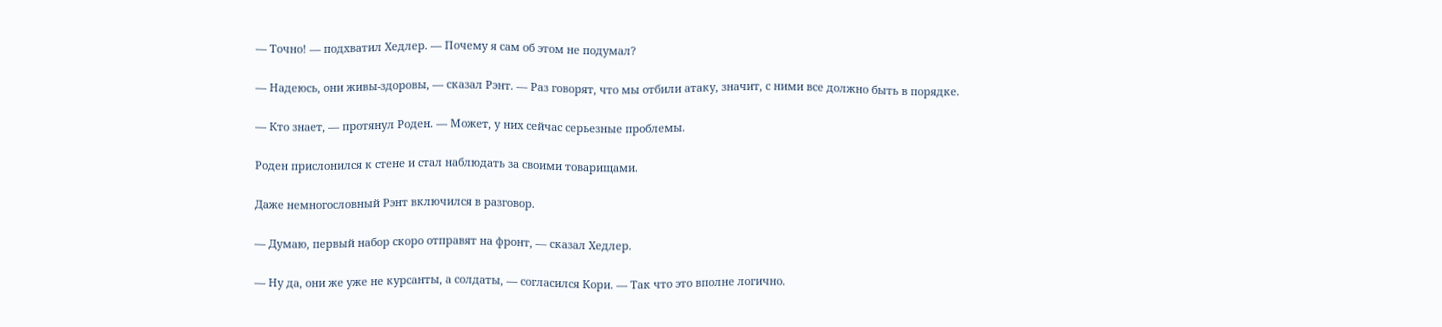— Точно! — подхватил Хедлер. — Почему я сам об этом не подумал?

— Надеюсь, они живы-здоровы, — сказал Рэнт. — Раз говорят, что мы отбили атаку, значит, с ними все должно быть в порядке.

— Кто знает, — протянул Роден. — Может, у них сейчас серьезные проблемы.

Роден прислонился к стене и стал наблюдать за своими товарищами.

Даже немногословный Рэнт включился в разговор.

— Думаю, первый набор скоро отправят на фронт, — сказал Хедлер.

— Ну да, они же уже не курсанты, а солдаты, — согласился Кори. — Так что это вполне логично.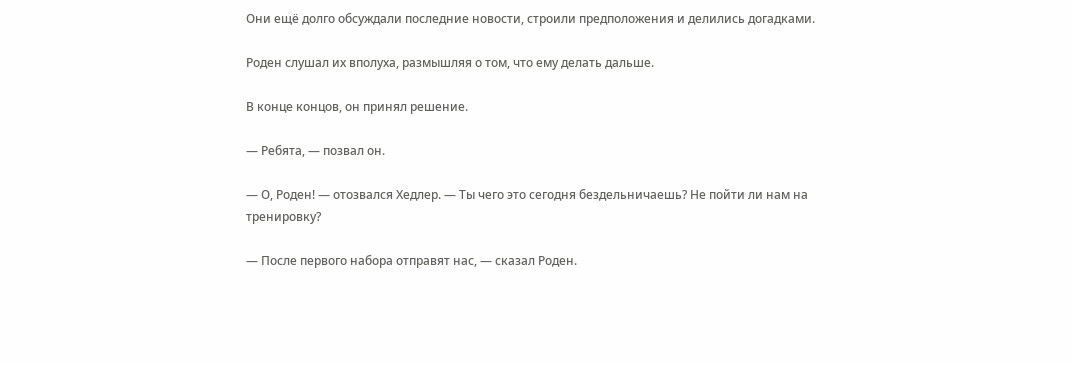Они ещё долго обсуждали последние новости, строили предположения и делились догадками.

Роден слушал их вполуха, размышляя о том, что ему делать дальше.

В конце концов, он принял решение.

— Ребята, — позвал он.

— О, Роден! — отозвался Хедлер. — Ты чего это сегодня бездельничаешь? Не пойти ли нам на тренировку?

— После первого набора отправят нас, — сказал Роден.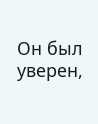Он был уверен,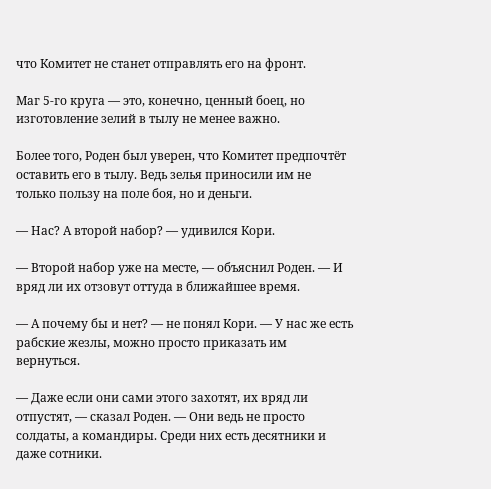что Комитет не станет отправлять его на фронт.

Маг 5-го круга — это, конечно, ценный боец, но изготовление зелий в тылу не менее важно.

Более того, Роден был уверен, что Комитет предпочтёт оставить его в тылу. Ведь зелья приносили им не только пользу на поле боя, но и деньги.

— Нас? А второй набор? — удивился Кори.

— Второй набор уже на месте, — объяснил Роден. — И вряд ли их отзовут оттуда в ближайшее время.

— А почему бы и нет? — не понял Кори. — У нас же есть рабские жезлы, можно просто приказать им вернуться.

— Даже если они сами этого захотят, их вряд ли отпустят, — сказал Роден. — Они ведь не просто солдаты, а командиры. Среди них есть десятники и даже сотники.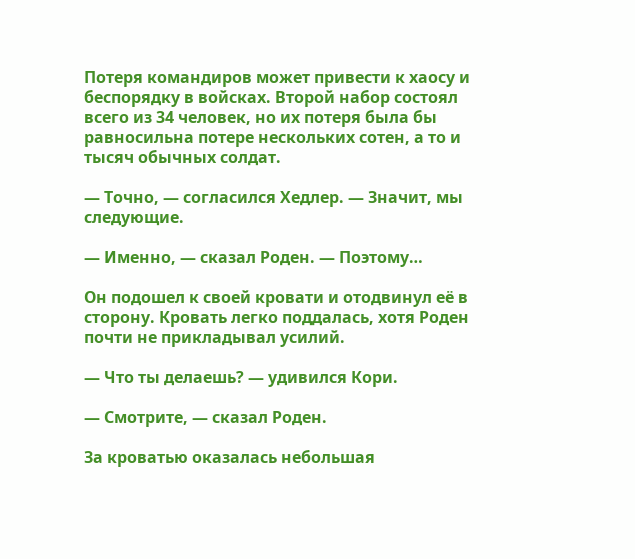Потеря командиров может привести к хаосу и беспорядку в войсках. Второй набор состоял всего из 34 человек, но их потеря была бы равносильна потере нескольких сотен, а то и тысяч обычных солдат.

— Точно, — согласился Хедлер. — Значит, мы следующие.

— Именно, — сказал Роден. — Поэтому…

Он подошел к своей кровати и отодвинул её в сторону. Кровать легко поддалась, хотя Роден почти не прикладывал усилий.

— Что ты делаешь? — удивился Кори.

— Смотрите, — сказал Роден.

За кроватью оказалась небольшая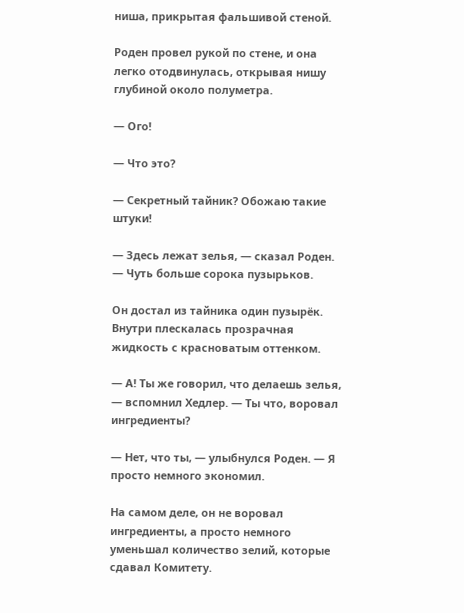ниша, прикрытая фальшивой стеной.

Роден провел рукой по стене, и она легко отодвинулась, открывая нишу глубиной около полуметра.

— Ого!

— Что это?

— Секретный тайник? Обожаю такие штуки!

— Здесь лежат зелья, — сказал Роден. — Чуть больше сорока пузырьков.

Он достал из тайника один пузырёк. Внутри плескалась прозрачная жидкость с красноватым оттенком.

— А! Ты же говорил, что делаешь зелья, — вспомнил Хедлер. — Ты что, воровал ингредиенты?

— Нет, что ты, — улыбнулся Роден. — Я просто немного экономил.

На самом деле, он не воровал ингредиенты, а просто немного уменьшал количество зелий, которые сдавал Комитету.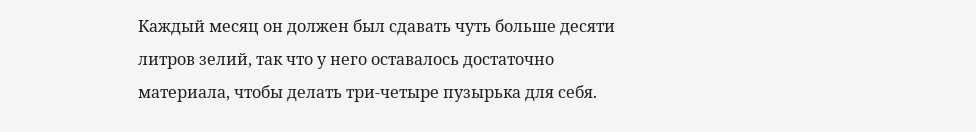Каждый месяц он должен был сдавать чуть больше десяти литров зелий, так что у него оставалось достаточно материала, чтобы делать три-четыре пузырька для себя.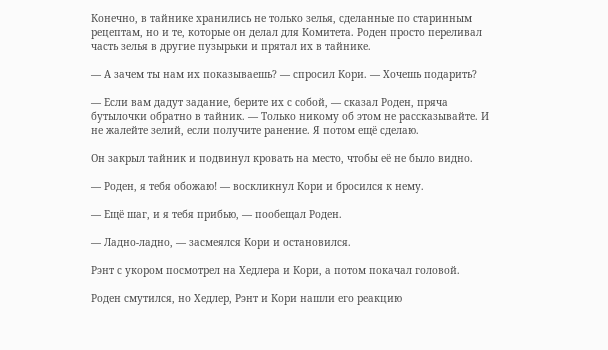Конечно, в тайнике хранились не только зелья, сделанные по старинным рецептам, но и те, которые он делал для Комитета. Роден просто переливал часть зелья в другие пузырьки и прятал их в тайнике.

— А зачем ты нам их показываешь? — спросил Кори. — Хочешь подарить?

— Если вам дадут задание, берите их с собой, — сказал Роден, пряча бутылочки обратно в тайник. — Только никому об этом не рассказывайте. И не жалейте зелий, если получите ранение. Я потом ещё сделаю.

Он закрыл тайник и подвинул кровать на место, чтобы её не было видно.

— Роден, я тебя обожаю! — воскликнул Кори и бросился к нему.

— Ещё шаг, и я тебя прибью, — пообещал Роден.

— Ладно-ладно, — засмеялся Кори и остановился.

Рэнт с укором посмотрел на Хедлера и Кори, а потом покачал головой.

Роден смутился, но Хедлер, Рэнт и Кори нашли его реакцию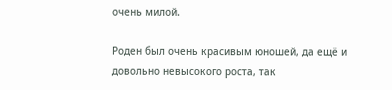очень милой.

Роден был очень красивым юношей, да ещё и довольно невысокого роста, так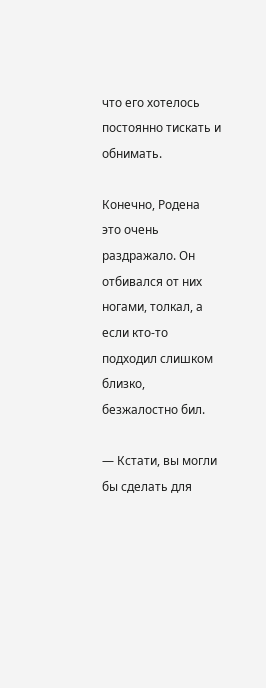что его хотелось постоянно тискать и обнимать.

Конечно, Родена это очень раздражало. Он отбивался от них ногами, толкал, а если кто-то подходил слишком близко, безжалостно бил.

— Кстати, вы могли бы сделать для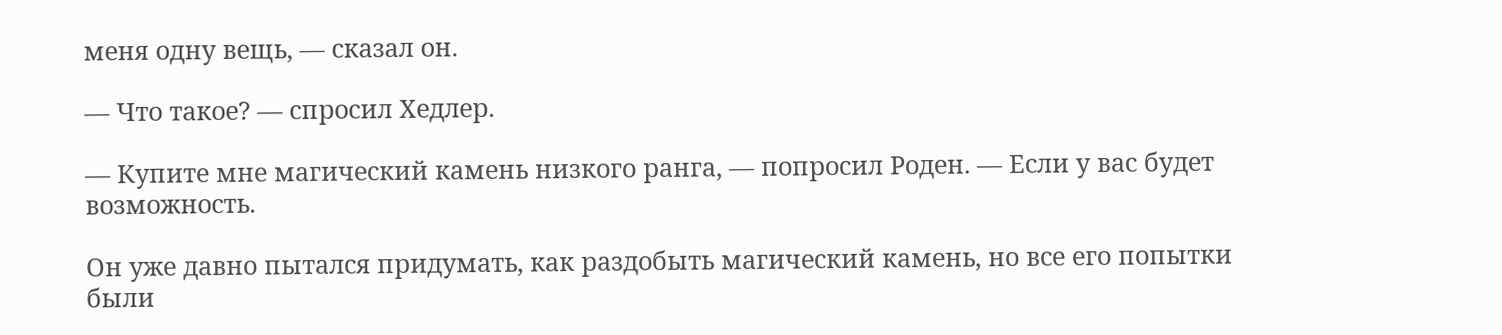меня одну вещь, — сказал он.

— Что такое? — спросил Хедлер.

— Купите мне магический камень низкого ранга, — попросил Роден. — Если у вас будет возможность.

Он уже давно пытался придумать, как раздобыть магический камень, но все его попытки были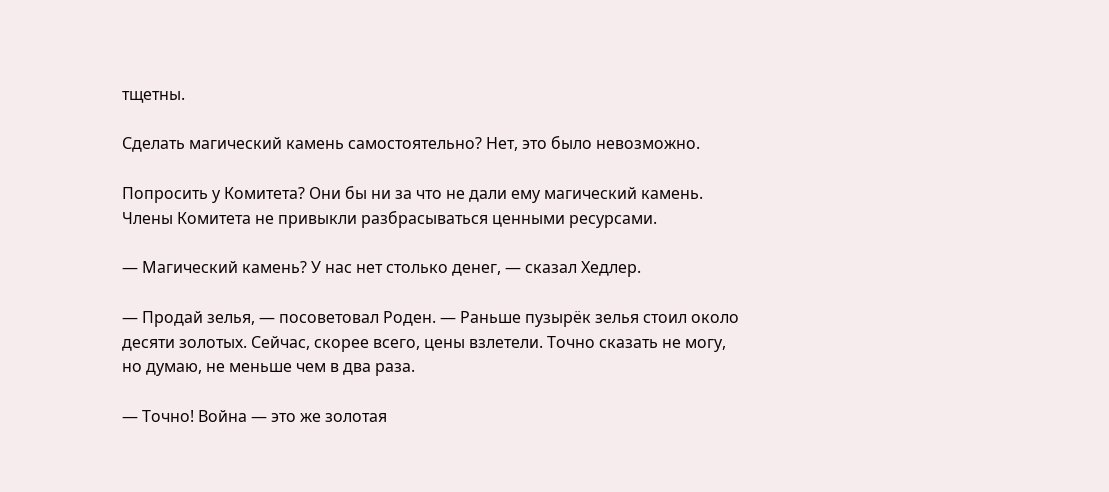тщетны.

Сделать магический камень самостоятельно? Нет, это было невозможно.

Попросить у Комитета? Они бы ни за что не дали ему магический камень. Члены Комитета не привыкли разбрасываться ценными ресурсами.

— Магический камень? У нас нет столько денег, — сказал Хедлер.

— Продай зелья, — посоветовал Роден. — Раньше пузырёк зелья стоил около десяти золотых. Сейчас, скорее всего, цены взлетели. Точно сказать не могу, но думаю, не меньше чем в два раза.

— Точно! Война — это же золотая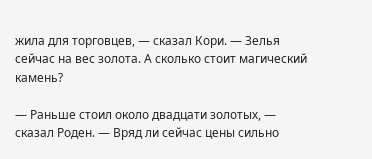жила для торговцев, — сказал Кори. — Зелья сейчас на вес золота. А сколько стоит магический камень?

— Раньше стоил около двадцати золотых, — сказал Роден. — Вряд ли сейчас цены сильно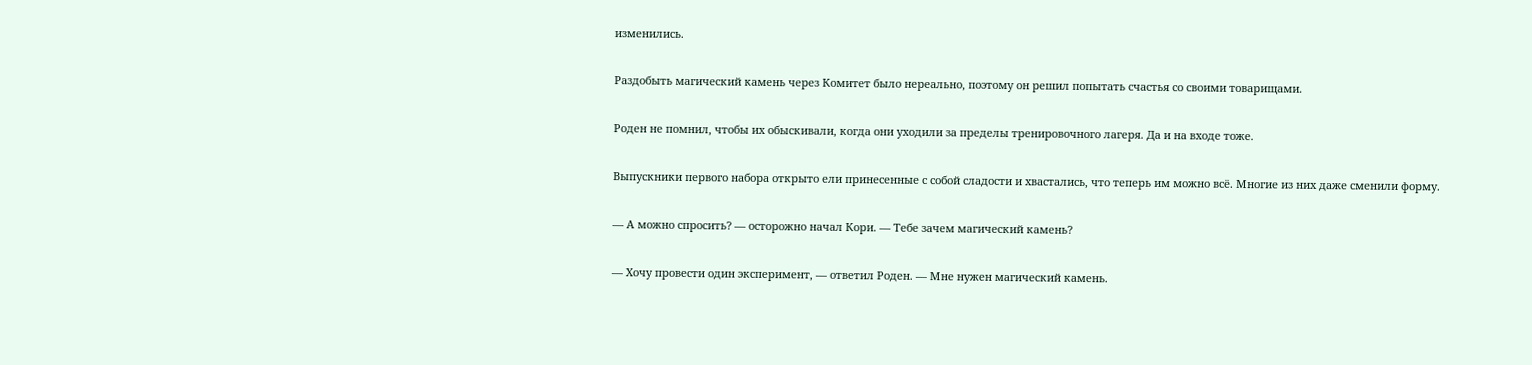изменились.

Раздобыть магический камень через Комитет было нереально, поэтому он решил попытать счастья со своими товарищами.

Роден не помнил, чтобы их обыскивали, когда они уходили за пределы тренировочного лагеря. Да и на входе тоже.

Выпускники первого набора открыто ели принесенные с собой сладости и хвастались, что теперь им можно всё. Многие из них даже сменили форму.

— А можно спросить? — осторожно начал Кори. — Тебе зачем магический камень?

— Хочу провести один эксперимент, — ответил Роден. — Мне нужен магический камень.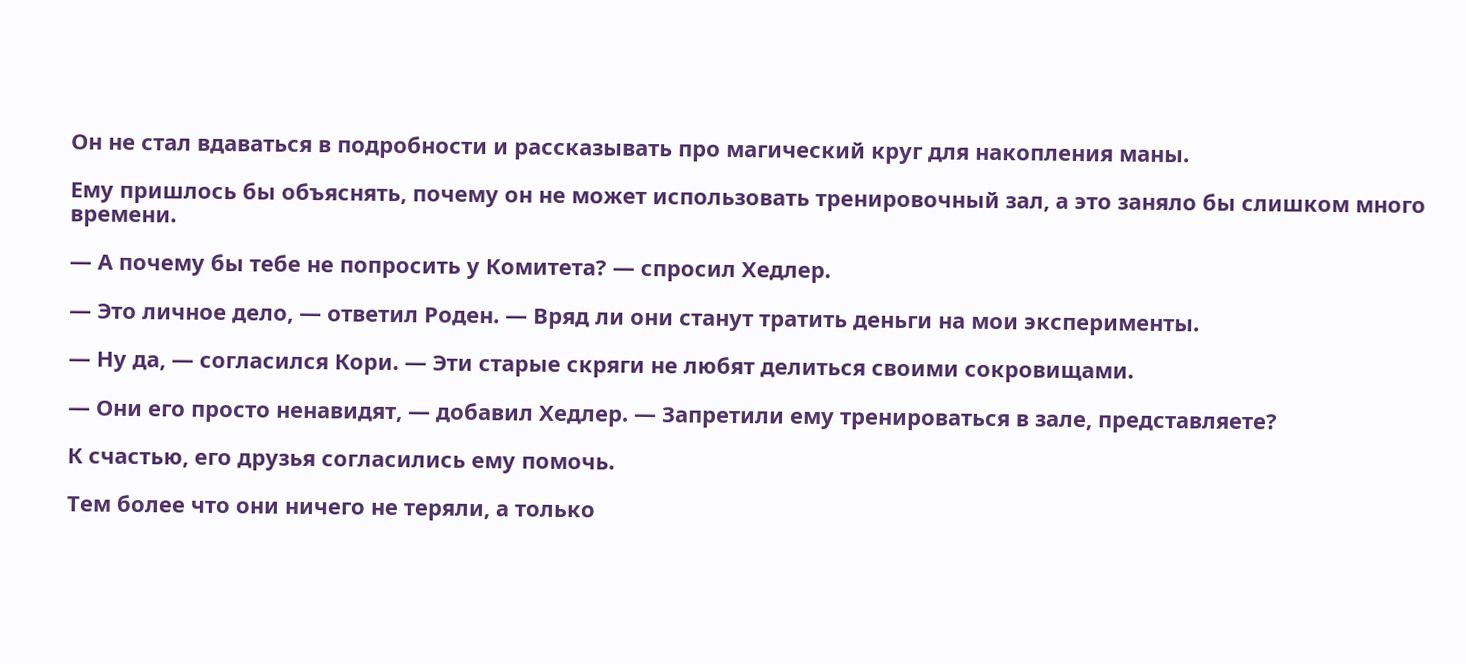Он не стал вдаваться в подробности и рассказывать про магический круг для накопления маны.

Ему пришлось бы объяснять, почему он не может использовать тренировочный зал, а это заняло бы слишком много времени.

— А почему бы тебе не попросить у Комитета? — спросил Хедлер.

— Это личное дело, — ответил Роден. — Вряд ли они станут тратить деньги на мои эксперименты.

— Ну да, — согласился Кори. — Эти старые скряги не любят делиться своими сокровищами.

— Они его просто ненавидят, — добавил Хедлер. — Запретили ему тренироваться в зале, представляете?

К счастью, его друзья согласились ему помочь.

Тем более что они ничего не теряли, а только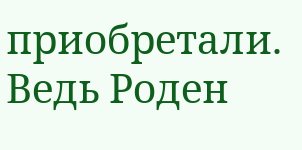приобретали. Ведь Роден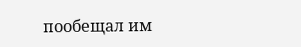пообещал им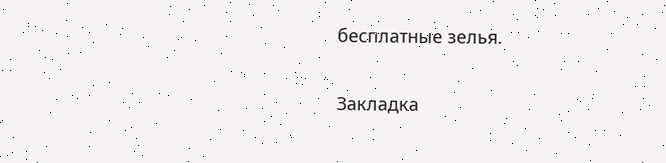бесплатные зелья.

Закладка